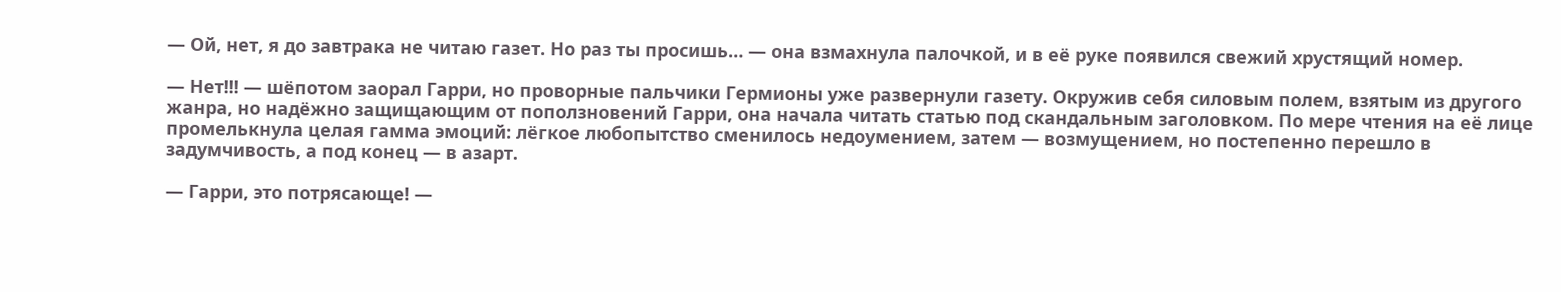— Ой, нет, я до завтрака не читаю газет. Но раз ты просишь… — она взмахнула палочкой, и в её руке появился свежий хрустящий номер.

— Нет!!! — шёпотом заорал Гарри, но проворные пальчики Гермионы уже развернули газету. Окружив себя силовым полем, взятым из другого жанра, но надёжно защищающим от поползновений Гарри, она начала читать статью под скандальным заголовком. По мере чтения на её лице промелькнула целая гамма эмоций: лёгкое любопытство сменилось недоумением, затем — возмущением, но постепенно перешло в задумчивость, а под конец — в азарт.

— Гарри, это потрясающе! —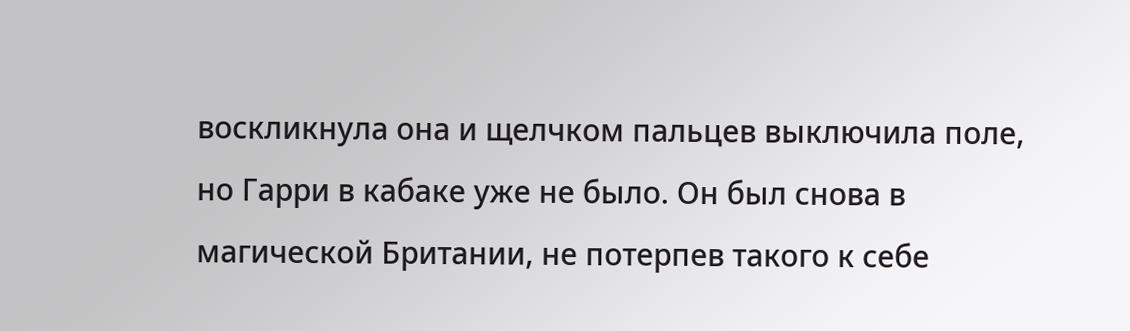воскликнула она и щелчком пальцев выключила поле, но Гарри в кабаке уже не было. Он был снова в магической Британии, не потерпев такого к себе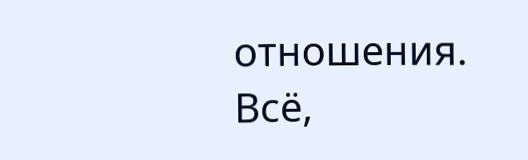отношения. Всё,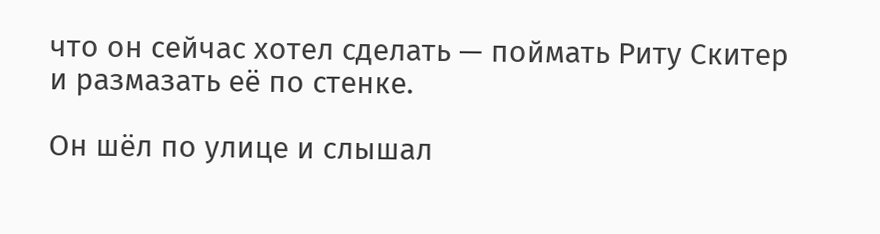что он сейчас хотел сделать — поймать Риту Скитер и размазать её по стенке.

Он шёл по улице и слышал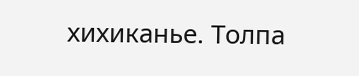хихиканье. Толпа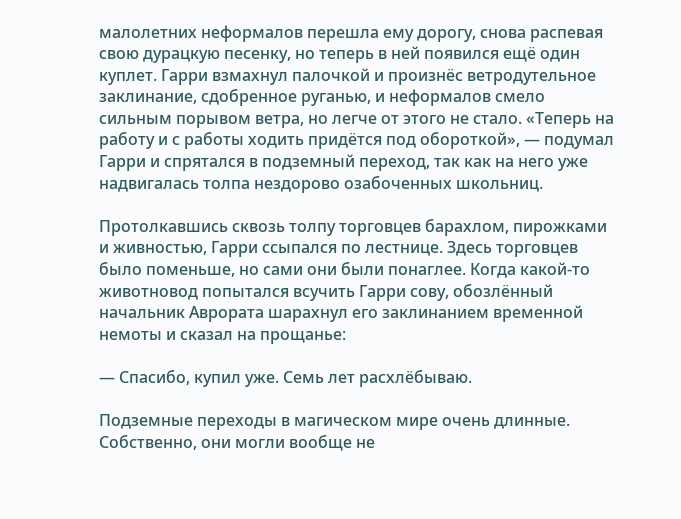малолетних неформалов перешла ему дорогу, снова распевая свою дурацкую песенку, но теперь в ней появился ещё один куплет. Гарри взмахнул палочкой и произнёс ветродутельное заклинание, сдобренное руганью, и неформалов смело сильным порывом ветра, но легче от этого не стало. «Теперь на работу и с работы ходить придётся под обороткой», — подумал Гарри и спрятался в подземный переход, так как на него уже надвигалась толпа нездорово озабоченных школьниц.

Протолкавшись сквозь толпу торговцев барахлом, пирожками и живностью, Гарри ссыпался по лестнице. Здесь торговцев было поменьше, но сами они были понаглее. Когда какой-то животновод попытался всучить Гарри сову, обозлённый начальник Аврората шарахнул его заклинанием временной немоты и сказал на прощанье:

— Спасибо, купил уже. Семь лет расхлёбываю.

Подземные переходы в магическом мире очень длинные. Собственно, они могли вообще не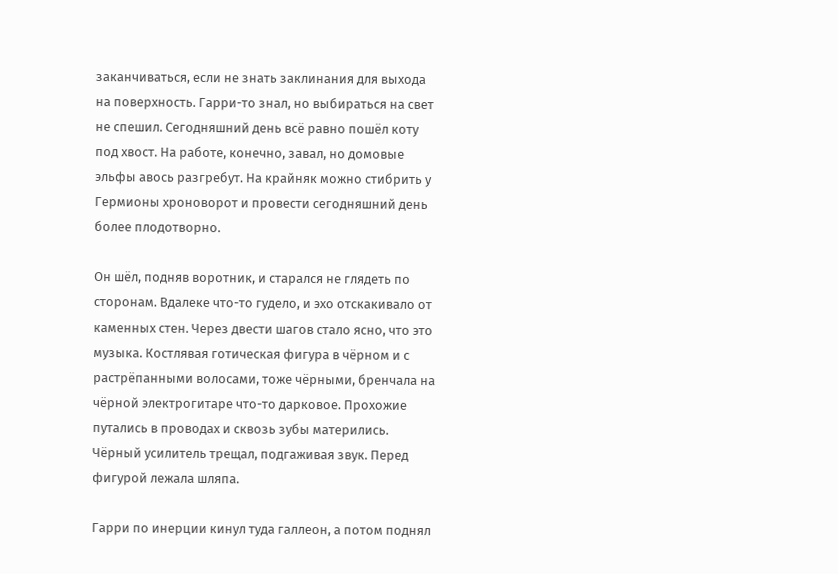заканчиваться, если не знать заклинания для выхода на поверхность. Гарри-то знал, но выбираться на свет не спешил. Сегодняшний день всё равно пошёл коту под хвост. На работе, конечно, завал, но домовые эльфы авось разгребут. На крайняк можно стибрить у Гермионы хроноворот и провести сегодняшний день более плодотворно.

Он шёл, подняв воротник, и старался не глядеть по сторонам. Вдалеке что-то гудело, и эхо отскакивало от каменных стен. Через двести шагов стало ясно, что это музыка. Костлявая готическая фигура в чёрном и с растрёпанными волосами, тоже чёрными, бренчала на чёрной электрогитаре что-то дарковое. Прохожие путались в проводах и сквозь зубы матерились. Чёрный усилитель трещал, подгаживая звук. Перед фигурой лежала шляпа.

Гарри по инерции кинул туда галлеон, а потом поднял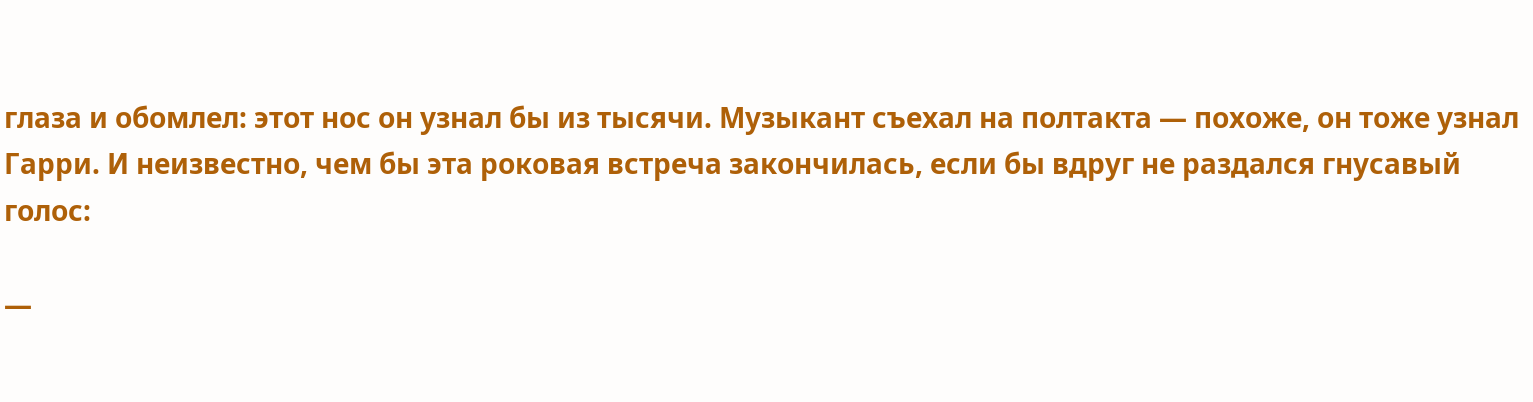глаза и обомлел: этот нос он узнал бы из тысячи. Музыкант съехал на полтакта — похоже, он тоже узнал Гарри. И неизвестно, чем бы эта роковая встреча закончилась, если бы вдруг не раздался гнусавый голос:

—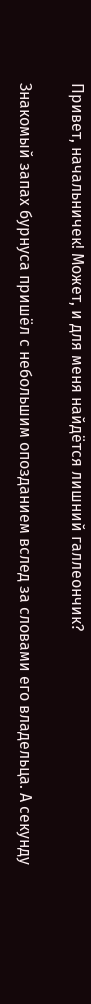Привет, начальничек! Может, и для меня найдётся лишний галлеончик?

Знакомый запах бурнуса пришёл с небольшим опозданием вслед за словами его владельца. А секунду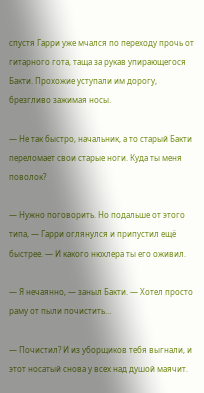спустя Гарри уже мчался по переходу прочь от гитарного гота, таща за рукав упирающегося Бакти. Прохожие уступали им дорогу, брезгливо зажимая носы.

— Не так быстро, начальник, а то старый Бакти переломает свои старые ноги. Куда ты меня поволок?

— Нужно поговорить. Но подальше от этого типа, — Гарри оглянулся и припустил ещё быстрее. — И какого нюхлера ты его оживил.

— Я нечаянно, — заныл Бакти. — Хотел просто раму от пыли почистить…

— Почистил? И из уборщиков тебя выгнали, и этот носатый снова у всех над душой маячит.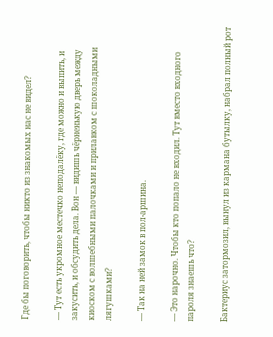Где бы поговорить, чтобы никто из знакомых нас не видел?

— Тут есть укромное местечко неподалёку, где можно и выпить, и закусить, и обсудить дела. Вон — видишь чёрненькую дверь между киоском с волшебными палочками и прилавком с шоколадными лягушками?

— Так на ней замок в пол-аршина.

— Это нарочно. Чтобы кто попало не входил. Тут вместо входного пароля знаешь что?

Бактериус затормозил, вынул из кармана бутылку, набрал полный рот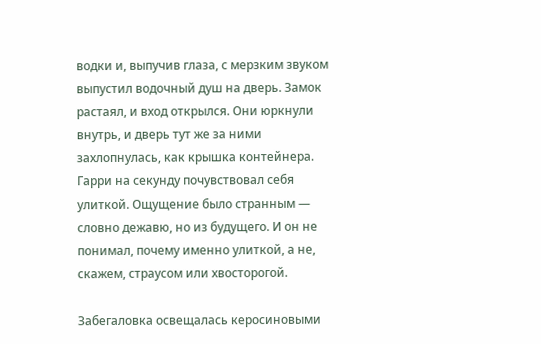водки и, выпучив глаза, с мерзким звуком выпустил водочный душ на дверь. Замок растаял, и вход открылся. Они юркнули внутрь, и дверь тут же за ними захлопнулась, как крышка контейнера. Гарри на секунду почувствовал себя улиткой. Ощущение было странным — словно дежавю, но из будущего. И он не понимал, почему именно улиткой, а не, скажем, страусом или хвосторогой.

Забегаловка освещалась керосиновыми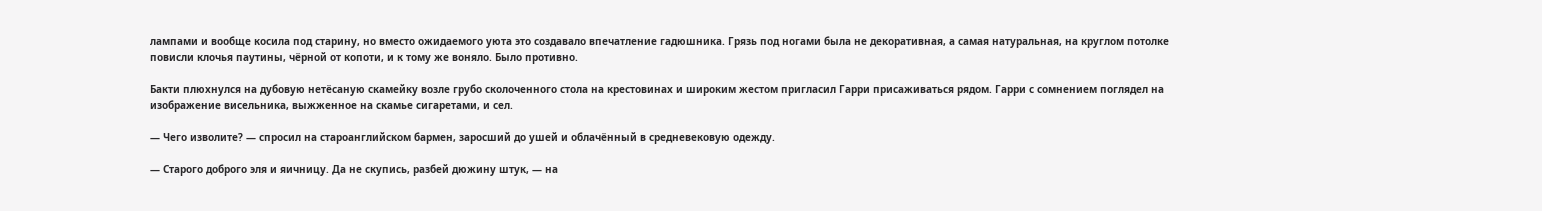лампами и вообще косила под старину, но вместо ожидаемого уюта это создавало впечатление гадюшника. Грязь под ногами была не декоративная, а самая натуральная, на круглом потолке повисли клочья паутины, чёрной от копоти, и к тому же воняло. Было противно.

Бакти плюхнулся на дубовую нетёсаную скамейку возле грубо сколоченного стола на крестовинах и широким жестом пригласил Гарри присаживаться рядом. Гарри с сомнением поглядел на изображение висельника, выжженное на скамье сигаретами, и сел.

— Чего изволите? — спросил на староанглийском бармен, заросший до ушей и облачённый в средневековую одежду.

— Старого доброго эля и яичницу. Да не скупись, разбей дюжину штук, — на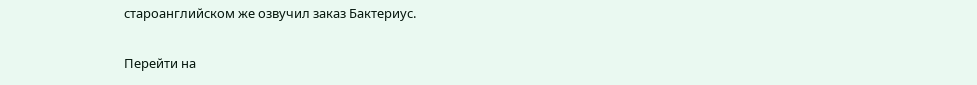староанглийском же озвучил заказ Бактериус.

Перейти на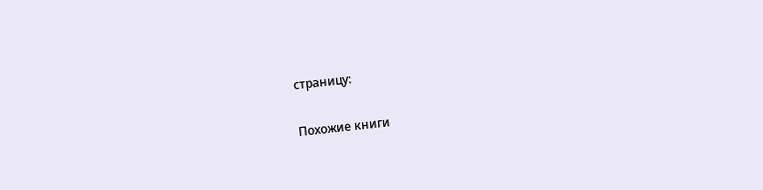страницу:

Похожие книги